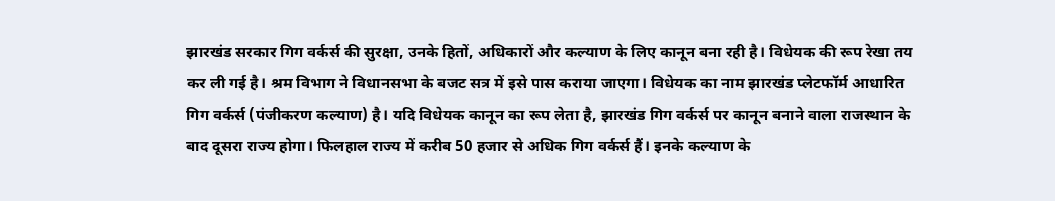झारखंड सरकार गिग वर्कर्स की सुरक्षा, उनके हितों, अधिकारों और कल्याण के लिए कानून बना रही है। विधेयक की रूप रेखा तय कर ली गई है। श्रम विभाग ने विधानसभा के बजट सत्र में इसे पास कराया जाएगा। विधेयक का नाम झारखंड प्लेटफॉर्म आधारित गिग वर्कर्स (पंजीकरण कल्याण) है। यदि विधेयक कानून का रूप लेता है, झारखंड गिग वर्कर्स पर कानून बनाने वाला राजस्थान के बाद दूसरा राज्य होगा। फिलहाल राज्य में करीब 50 हजार से अधिक गिग वर्कर्स हैं। इनके कल्याण के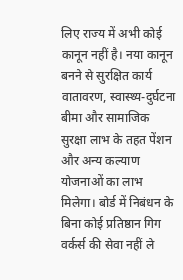लिए राज्य में अभी कोई कानून नहीं है। नया कानून बनने से सुरक्षित कार्य वातावरण, स्वास्थ्य-दुर्घटना बीमा और सामाजिक सुरक्षा लाभ के तहत पेंशन और अन्य कल्याण योजनाओं का लाभ मिलेगा। बोर्ड में निबंधन के बिना कोई प्रतिष्ठान गिग वर्कर्स की सेवा नहीं ले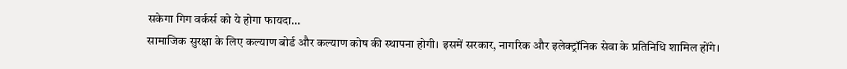सकेगा गिग वर्कर्स को ये होगा फायदा…
सामाजिक सुरक्षा के लिए कल्याण बोर्ड और कल्याण कोष की स्थापना होगी। इसमें सरकार, नागरिक और इलेक्ट्रॉनिक सेवा के प्रतिनिधि शामिल होंगे।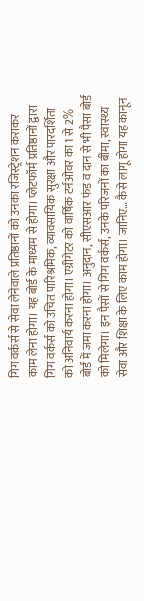गिग वर्कर्स से सेवा लेनेवाले प्रतिष्ठानों को उनका रजिस्ट्रेशन कराकर काम लेना होगा। यह बोर्ड के माध्यम से होगा। प्लेटफॉर्म प्रतिष्ठानों द्वारा गिग वर्कर्स को उचित पारिश्रमिक, व्यावसायिक सुरक्षा और पारदर्शिता को अनिवार्य करना होगा। एग्रीगेटर को वार्षिक टर्नओवर का 1 से 2% बोर्ड में जमा करना होगा। अनुदान, सीएसआर फंड व दान से भी पैसा बोर्ड को मिलेगा। इन पैसों से गिग वर्कर्स, उनके परिजनों का बीमा, स्वास्थ्य सेवा और शिक्षा के लिए काम होगा। जानिए… कैसे लागू होगा यह कानून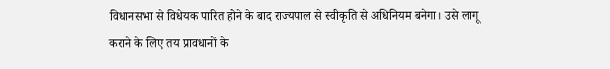विधानसभा से विधेयक पारित होने के बाद राज्यपाल से स्वीकृति से अधिनियम बनेगा। उसे लागू कराने के लिए तय प्रावधानों के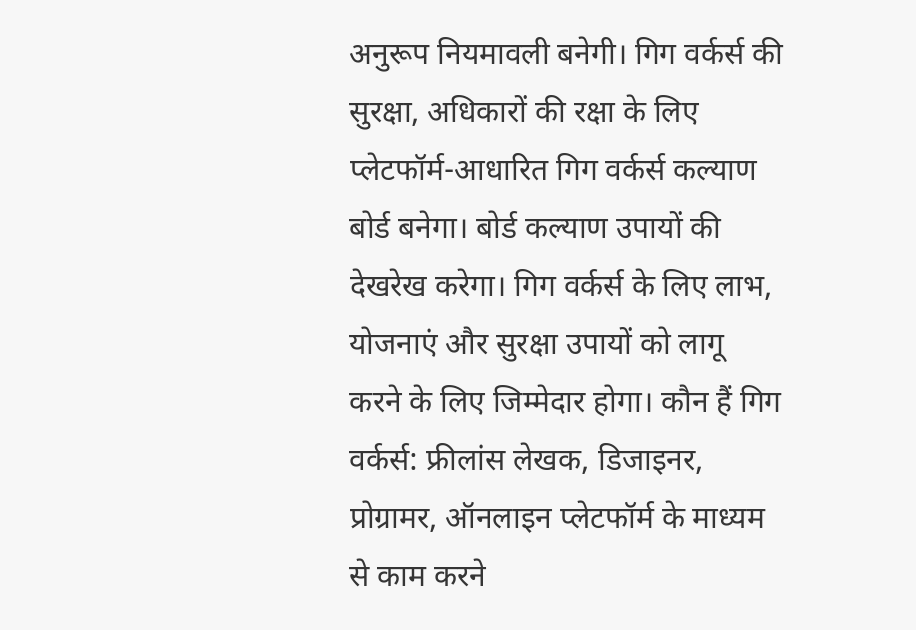अनुरूप नियमावली बनेगी। गिग वर्कर्स की सुरक्षा, अधिकारों की रक्षा के लिए प्लेटफॉर्म-आधारित गिग वर्कर्स कल्याण बोर्ड बनेगा। बोर्ड कल्याण उपायों की देखरेख करेगा। गिग वर्कर्स के लिए लाभ, योजनाएं और सुरक्षा उपायों को लागू करने के लिए जिम्मेदार होगा। कौन हैं गिग वर्कर्स: फ्रीलांस लेखक, डिजाइनर, प्रोग्रामर, ऑनलाइन प्लेटफॉर्म के माध्यम से काम करने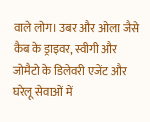वाले लोग। उबर और ओला जैसे कैब के ड्राइवर, स्वीगी और जोमैटो के डिलेवरी एजेंट और घरेलू सेवाओं में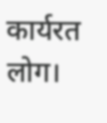कार्यरत लोग।